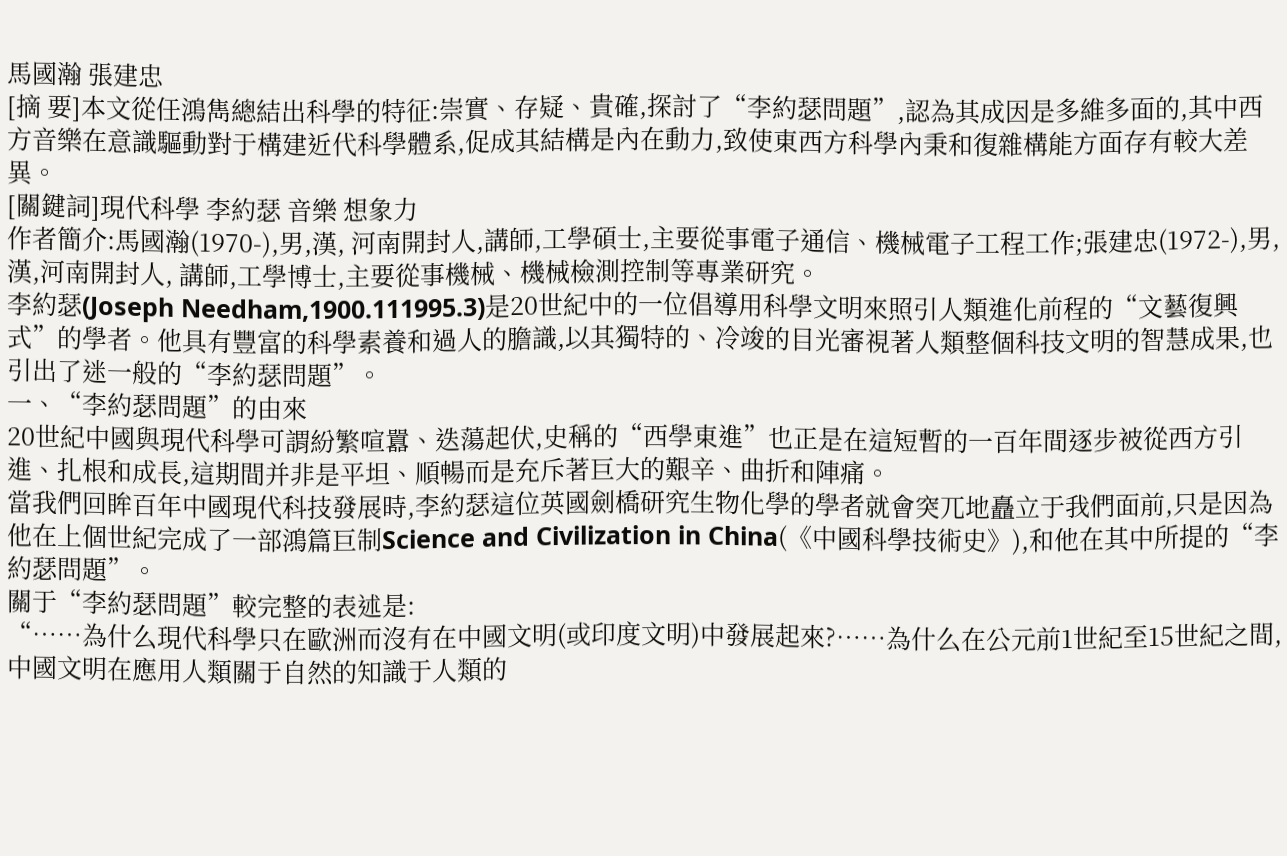馬國瀚 張建忠
[摘 要]本文從任鴻雋總結出科學的特征:崇實、存疑、貴確,探討了“李約瑟問題”,認為其成因是多維多面的,其中西方音樂在意識驅動對于構建近代科學體系,促成其結構是內在動力,致使東西方科學內秉和復雜構能方面存有較大差異。
[關鍵詞]現代科學 李約瑟 音樂 想象力
作者簡介:馬國瀚(1970-),男,漢, 河南開封人,講師,工學碩士,主要從事電子通信、機械電子工程工作;張建忠(1972-),男,漢,河南開封人, 講師,工學博士,主要從事機械、機械檢測控制等專業研究。
李約瑟(Joseph Needham,1900.111995.3)是20世紀中的一位倡導用科學文明來照引人類進化前程的“文藝復興式”的學者。他具有豐富的科學素養和過人的膽識,以其獨特的、冷竣的目光審視著人類整個科技文明的智慧成果,也引出了迷一般的“李約瑟問題”。
一、“李約瑟問題”的由來
20世紀中國與現代科學可謂紛繁喧囂、迭蕩起伏,史稱的“西學東進”也正是在這短暫的一百年間逐步被從西方引進、扎根和成長,這期間并非是平坦、順暢而是充斥著巨大的艱辛、曲折和陣痛。
當我們回眸百年中國現代科技發展時,李約瑟這位英國劍橋研究生物化學的學者就會突兀地矗立于我們面前,只是因為他在上個世紀完成了一部鴻篇巨制Science and Civilization in China(《中國科學技術史》),和他在其中所提的“李約瑟問題”。
關于“李約瑟問題”較完整的表述是:
“……為什么現代科學只在歐洲而沒有在中國文明(或印度文明)中發展起來?……為什么在公元前1世紀至15世紀之間,中國文明在應用人類關于自然的知識于人類的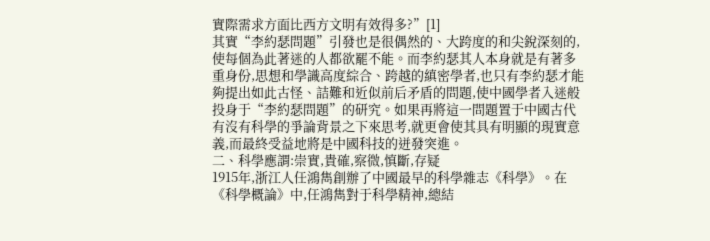實際需求方面比西方文明有效得多?”[1]
其實“李約瑟問題”引發也是很偶然的、大跨度的和尖銳深刻的,使每個為此著迷的人都欲罷不能。而李約瑟其人本身就是有著多重身份,思想和學識高度綜合、跨越的縝密學者,也只有李約瑟才能夠提出如此古怪、詰難和近似前后矛盾的問題,使中國學者入迷般投身于“李約瑟問題”的研究。如果再將這一問題置于中國古代有沒有科學的爭論背景之下來思考,就更會使其具有明顯的現實意義,而最終受益地將是中國科技的迸發突進。
二、科學應謂:崇實,貴確,察微,慎斷,存疑
1915年,浙江人任鴻雋創辦了中國最早的科學雜志《科學》。在《科學概論》中,任鴻雋對于科學精神,總結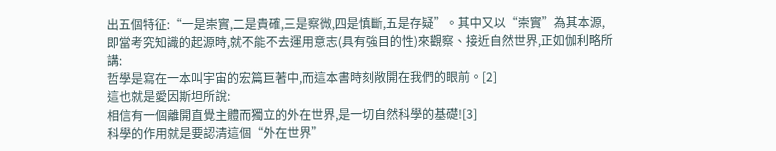出五個特征:“一是崇實,二是貴確,三是察微,四是慎斷,五是存疑”。其中又以“崇實”為其本源,即當考究知識的起源時,就不能不去運用意志(具有強目的性)來觀察、接近自然世界,正如伽利略所講:
哲學是寫在一本叫宇宙的宏篇巨著中,而這本書時刻敞開在我們的眼前。[2]
這也就是愛因斯坦所說:
相信有一個離開直覺主體而獨立的外在世界,是一切自然科學的基礎![3]
科學的作用就是要認清這個“外在世界”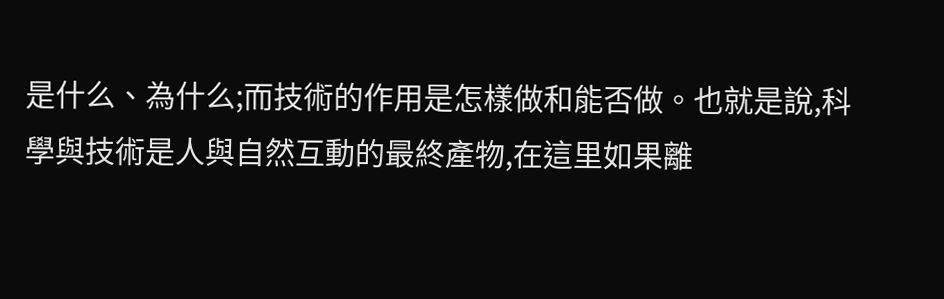是什么、為什么;而技術的作用是怎樣做和能否做。也就是說,科學與技術是人與自然互動的最終產物,在這里如果離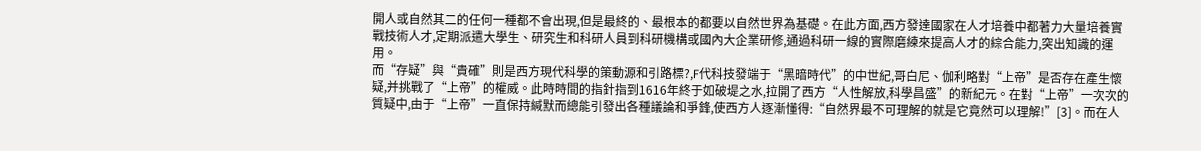開人或自然其二的任何一種都不會出現,但是最終的、最根本的都要以自然世界為基礎。在此方面,西方發達國家在人才培養中都著力大量培養實戰技術人才,定期派遣大學生、研究生和科研人員到科研機構或國內大企業研修,通過科研一線的實際磨練來提高人才的綜合能力,突出知識的運用。
而“存疑”與“貴確”則是西方現代科學的策動源和引路標?,F代科技發端于“黑暗時代”的中世紀,哥白尼、伽利略對“上帝”是否存在產生懷疑,并挑戰了“上帝”的權威。此時時間的指針指到1616年終于如破堤之水,拉開了西方“人性解放,科學昌盛”的新紀元。在對“上帝”一次次的質疑中,由于“上帝”一直保持緘默而總能引發出各種議論和爭鋒,使西方人逐漸懂得:“自然界最不可理解的就是它竟然可以理解!”[3]。而在人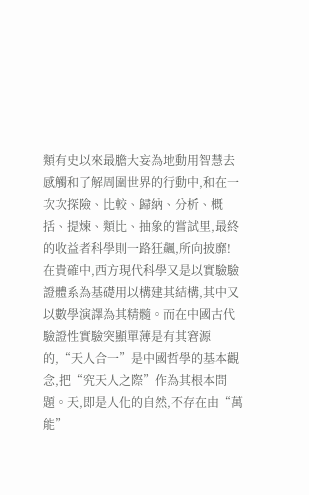類有史以來最膽大妄為地動用智慧去感觸和了解周圍世界的行動中,和在一次次探險、比較、歸納、分析、概括、提煉、類比、抽象的嘗試里,最終的收益者科學則一路狂飆,所向披靡!
在貴確中,西方現代科學又是以實驗驗證體系為基礎用以構建其結構,其中又以數學演譯為其精髓。而在中國古代驗證性實驗突顯單薄是有其窘源的,“天人合一”是中國哲學的基本觀念,把“究天人之際”作為其根本問題。天,即是人化的自然,不存在由“萬能”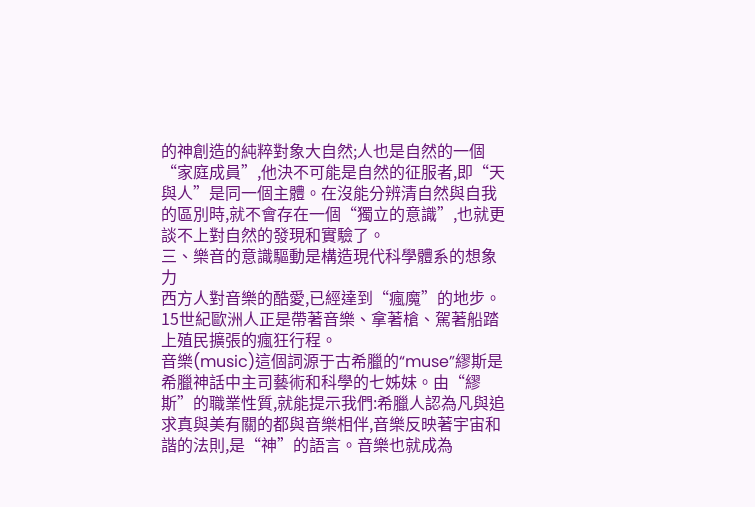的神創造的純粹對象大自然;人也是自然的一個“家庭成員”,他決不可能是自然的征服者,即“天與人”是同一個主體。在沒能分辨清自然與自我的區別時,就不會存在一個“獨立的意識”,也就更談不上對自然的發現和實驗了。
三、樂音的意識驅動是構造現代科學體系的想象力
西方人對音樂的酷愛,已經達到“瘋魔”的地步。15世紀歐洲人正是帶著音樂、拿著槍、駕著船踏上殖民擴張的瘋狂行程。
音樂(music)這個詞源于古希臘的“muse”繆斯是希臘神話中主司藝術和科學的七姊妹。由“繆斯”的職業性質,就能提示我們:希臘人認為凡與追求真與美有關的都與音樂相伴,音樂反映著宇宙和諧的法則,是“神”的語言。音樂也就成為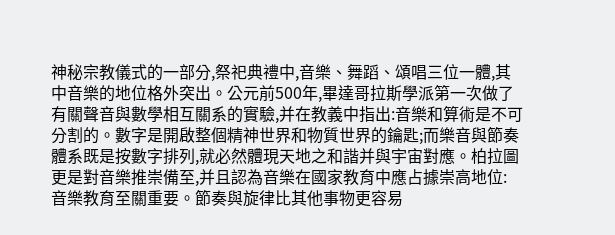神秘宗教儀式的一部分,祭祀典禮中,音樂、舞蹈、頌唱三位一體,其中音樂的地位格外突出。公元前500年,畢達哥拉斯學派第一次做了有關聲音與數學相互關系的實驗,并在教義中指出:音樂和算術是不可分割的。數字是開啟整個精神世界和物質世界的鑰匙;而樂音與節奏體系既是按數字排列,就必然體現天地之和諧并與宇宙對應。柏拉圖更是對音樂推崇備至,并且認為音樂在國家教育中應占據崇高地位:
音樂教育至關重要。節奏與旋律比其他事物更容易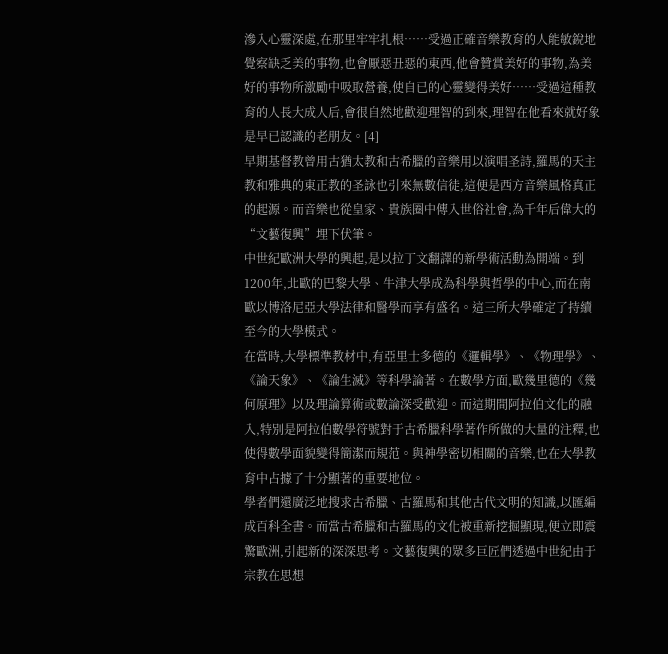滲入心靈深處,在那里牢牢扎根……受過正確音樂教育的人能敏銳地覺察缺乏美的事物,也會厭惡丑惡的東西,他會贊賞美好的事物,為美好的事物所激勵中吸取營養,使自已的心靈變得美好……受過這種教育的人長大成人后,會很自然地歡迎理智的到來,理智在他看來就好象是早已認識的老朋友。[4]
早期基督教曾用古猶太教和古希臘的音樂用以演唱圣詩,羅馬的天主教和雅典的東正教的圣詠也引來無數信徒,這便是西方音樂風格真正的起源。而音樂也從皇家、貴族圈中傳入世俗社會,為千年后偉大的“文藝復興”埋下伏筆。
中世紀歐洲大學的興起,是以拉丁文翻譯的新學術活動為開端。到1200年,北歐的巴黎大學、牛津大學成為科學與哲學的中心,而在南歐以博洛尼亞大學法律和醫學而享有盛名。這三所大學確定了持續至今的大學模式。
在當時,大學標準教材中,有亞里士多德的《邏輯學》、《物理學》、《論天象》、《論生滅》等科學論著。在數學方面,歐幾里德的《幾何原理》以及理論算術或數論深受歡迎。而這期間阿拉伯文化的融入,特別是阿拉伯數學符號對于古希臘科學著作所做的大量的注釋,也使得數學面貌變得簡潔而規范。與神學密切相關的音樂,也在大學教育中占據了十分顯著的重要地位。
學者們還廣泛地搜求古希臘、古羅馬和其他古代文明的知識,以匯編成百科全書。而當古希臘和古羅馬的文化被重新挖掘顯現,便立即震驚歐洲,引起新的深深思考。文藝復興的眾多巨匠們透過中世紀由于宗教在思想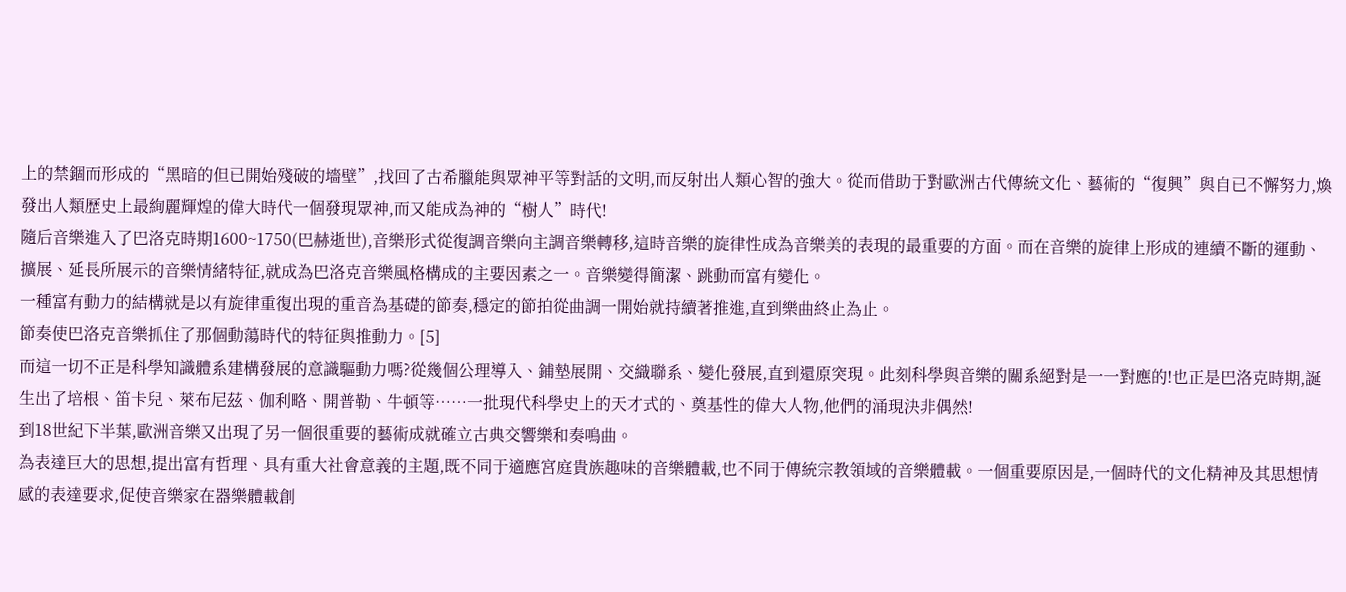上的禁錮而形成的“黑暗的但已開始殘破的墻壁”,找回了古希臘能與眾神平等對話的文明,而反射出人類心智的強大。從而借助于對歐洲古代傳統文化、藝術的“復興”與自已不懈努力,煥發出人類歷史上最絢麗輝煌的偉大時代一個發現眾神,而又能成為神的“樹人”時代!
隨后音樂進入了巴洛克時期1600~1750(巴赫逝世),音樂形式從復調音樂向主調音樂轉移,這時音樂的旋律性成為音樂美的表現的最重要的方面。而在音樂的旋律上形成的連續不斷的運動、擴展、延長所展示的音樂情緒特征,就成為巴洛克音樂風格構成的主要因素之一。音樂變得簡潔、跳動而富有變化。
一種富有動力的結構就是以有旋律重復出現的重音為基礎的節奏,穩定的節拍從曲調一開始就持續著推進,直到樂曲終止為止。
節奏使巴洛克音樂抓住了那個動蕩時代的特征與推動力。[5]
而這一切不正是科學知識體系建構發展的意識驅動力嗎?從幾個公理導入、鋪墊展開、交織聯系、變化發展,直到還原突現。此刻科學與音樂的關系絕對是一一對應的!也正是巴洛克時期,誕生出了培根、笛卡兒、萊布尼茲、伽利略、開普勒、牛頓等……一批現代科學史上的天才式的、奠基性的偉大人物,他們的涌現決非偶然!
到18世紀下半葉,歐洲音樂又出現了另一個很重要的藝術成就確立古典交響樂和奏鳴曲。
為表達巨大的思想,提出富有哲理、具有重大社會意義的主題,既不同于適應宮庭貴族趣味的音樂體載,也不同于傳統宗教領域的音樂體載。一個重要原因是,一個時代的文化精神及其思想情感的表達要求,促使音樂家在器樂體載創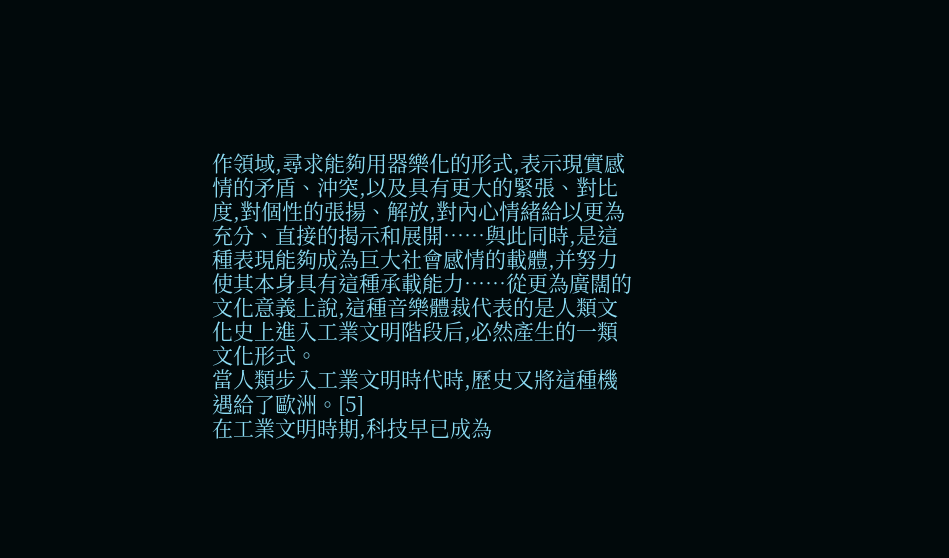作領域,尋求能夠用器樂化的形式,表示現實感情的矛盾、沖突,以及具有更大的緊張、對比度,對個性的張揚、解放,對內心情緒給以更為充分、直接的揭示和展開……與此同時,是這種表現能夠成為巨大社會感情的載體,并努力使其本身具有這種承載能力……從更為廣闊的文化意義上說,這種音樂體裁代表的是人類文化史上進入工業文明階段后,必然產生的一類文化形式。
當人類步入工業文明時代時,歷史又將這種機遇給了歐洲。[5]
在工業文明時期,科技早已成為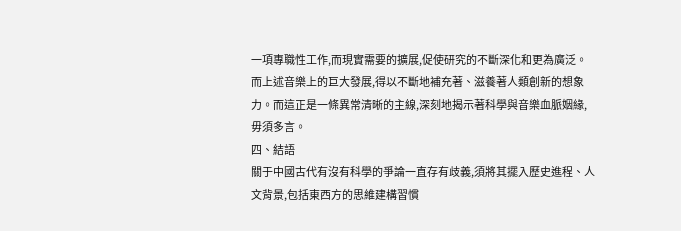一項專職性工作,而現實需要的擴展,促使研究的不斷深化和更為廣泛。而上述音樂上的巨大發展,得以不斷地補充著、滋養著人類創新的想象力。而這正是一條異常清晰的主線,深刻地揭示著科學與音樂血脈姻緣,毋須多言。
四、結語
關于中國古代有沒有科學的爭論一直存有歧義,須將其擺入歷史進程、人文背景,包括東西方的思維建構習慣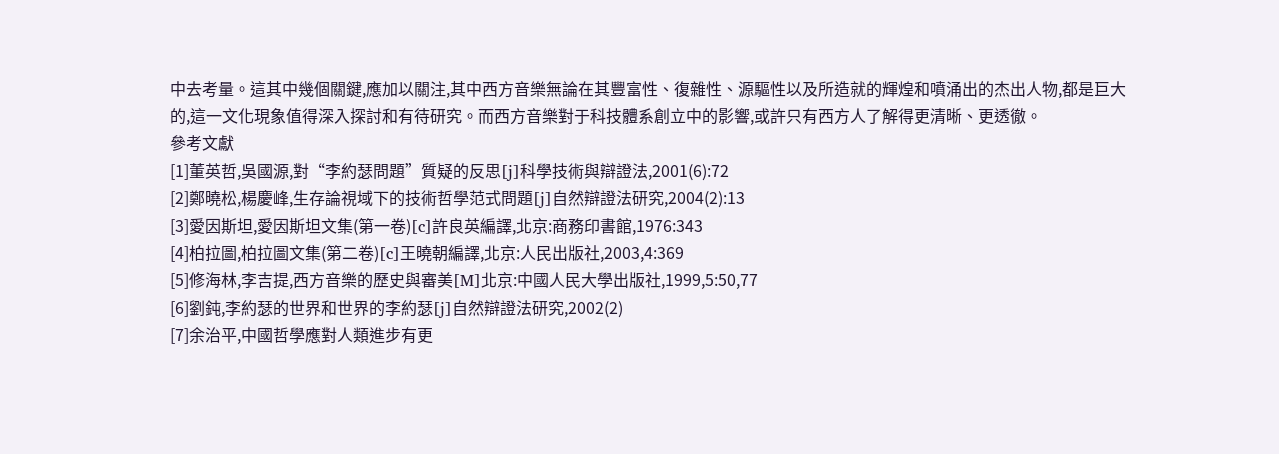中去考量。這其中幾個關鍵,應加以關注,其中西方音樂無論在其豐富性、復雜性、源驅性以及所造就的輝煌和噴涌出的杰出人物,都是巨大的,這一文化現象值得深入探討和有待研究。而西方音樂對于科技體系創立中的影響,或許只有西方人了解得更清晰、更透徹。
參考文獻
[1]董英哲,吳國源,對“李約瑟問題”質疑的反思[j]科學技術與辯證法,2001(6):72
[2]鄭曉松,楊慶峰,生存論視域下的技術哲學范式問題[j]自然辯證法研究,2004(2):13
[3]愛因斯坦,愛因斯坦文集(第一卷)[c]許良英編譯,北京:商務印書館,1976:343
[4]柏拉圖,柏拉圖文集(第二卷)[c]王曉朝編譯,北京:人民出版社,2003,4:369
[5]修海林,李吉提,西方音樂的歷史與審美[M]北京:中國人民大學出版社,1999,5:50,77
[6]劉鈍,李約瑟的世界和世界的李約瑟[j]自然辯證法研究,2002(2)
[7]余治平,中國哲學應對人類進步有更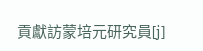貢獻訪蒙培元研究員[j]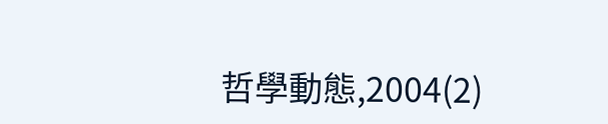哲學動態,2004(2)